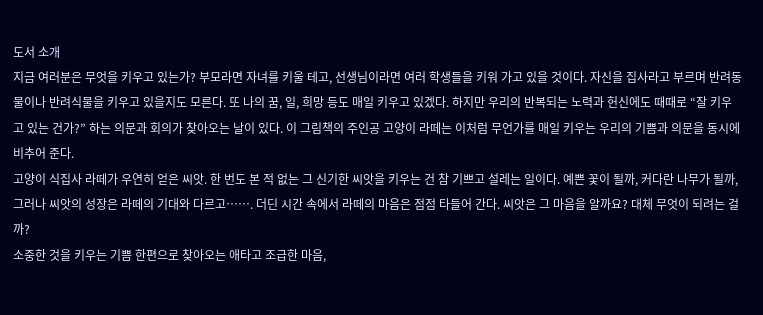도서 소개
지금 여러분은 무엇을 키우고 있는가? 부모라면 자녀를 키울 테고, 선생님이라면 여러 학생들을 키워 가고 있을 것이다. 자신을 집사라고 부르며 반려동물이나 반려식물을 키우고 있을지도 모른다. 또 나의 꿈, 일, 희망 등도 매일 키우고 있겠다. 하지만 우리의 반복되는 노력과 헌신에도 때때로 “잘 키우고 있는 건가?” 하는 의문과 회의가 찾아오는 날이 있다. 이 그림책의 주인공 고양이 라떼는 이처럼 무언가를 매일 키우는 우리의 기쁨과 의문을 동시에 비추어 준다.
고양이 식집사 라떼가 우연히 얻은 씨앗. 한 번도 본 적 없는 그 신기한 씨앗을 키우는 건 참 기쁘고 설레는 일이다. 예쁜 꽃이 될까, 커다란 나무가 될까, 그러나 씨앗의 성장은 라떼의 기대와 다르고……. 더딘 시간 속에서 라떼의 마음은 점점 타들어 간다. 씨앗은 그 마음을 알까요? 대체 무엇이 되려는 걸까?
소중한 것을 키우는 기쁨 한편으로 찾아오는 애타고 조급한 마음,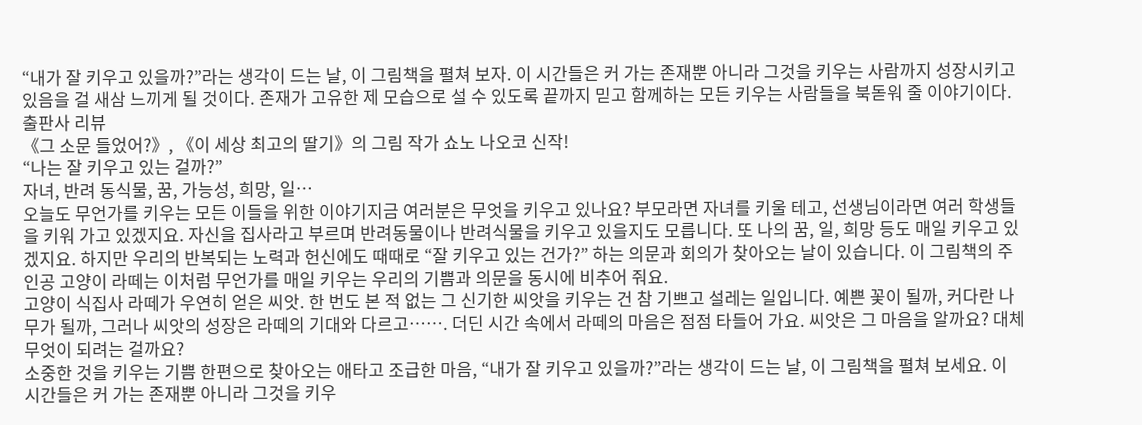“내가 잘 키우고 있을까?”라는 생각이 드는 날, 이 그림책을 펼쳐 보자. 이 시간들은 커 가는 존재뿐 아니라 그것을 키우는 사람까지 성장시키고 있음을 걸 새삼 느끼게 될 것이다. 존재가 고유한 제 모습으로 설 수 있도록 끝까지 믿고 함께하는 모든 키우는 사람들을 북돋워 줄 이야기이다.
출판사 리뷰
《그 소문 들었어?》, 《이 세상 최고의 딸기》의 그림 작가 쇼노 나오코 신작!
“나는 잘 키우고 있는 걸까?”
자녀, 반려 동식물, 꿈, 가능성, 희망, 일…
오늘도 무언가를 키우는 모든 이들을 위한 이야기지금 여러분은 무엇을 키우고 있나요? 부모라면 자녀를 키울 테고, 선생님이라면 여러 학생들을 키워 가고 있겠지요. 자신을 집사라고 부르며 반려동물이나 반려식물을 키우고 있을지도 모릅니다. 또 나의 꿈, 일, 희망 등도 매일 키우고 있겠지요. 하지만 우리의 반복되는 노력과 헌신에도 때때로 “잘 키우고 있는 건가?” 하는 의문과 회의가 찾아오는 날이 있습니다. 이 그림책의 주인공 고양이 라떼는 이처럼 무언가를 매일 키우는 우리의 기쁨과 의문을 동시에 비추어 줘요.
고양이 식집사 라떼가 우연히 얻은 씨앗. 한 번도 본 적 없는 그 신기한 씨앗을 키우는 건 참 기쁘고 설레는 일입니다. 예쁜 꽃이 될까, 커다란 나무가 될까, 그러나 씨앗의 성장은 라떼의 기대와 다르고……. 더딘 시간 속에서 라떼의 마음은 점점 타들어 가요. 씨앗은 그 마음을 알까요? 대체 무엇이 되려는 걸까요?
소중한 것을 키우는 기쁨 한편으로 찾아오는 애타고 조급한 마음, “내가 잘 키우고 있을까?”라는 생각이 드는 날, 이 그림책을 펼쳐 보세요. 이 시간들은 커 가는 존재뿐 아니라 그것을 키우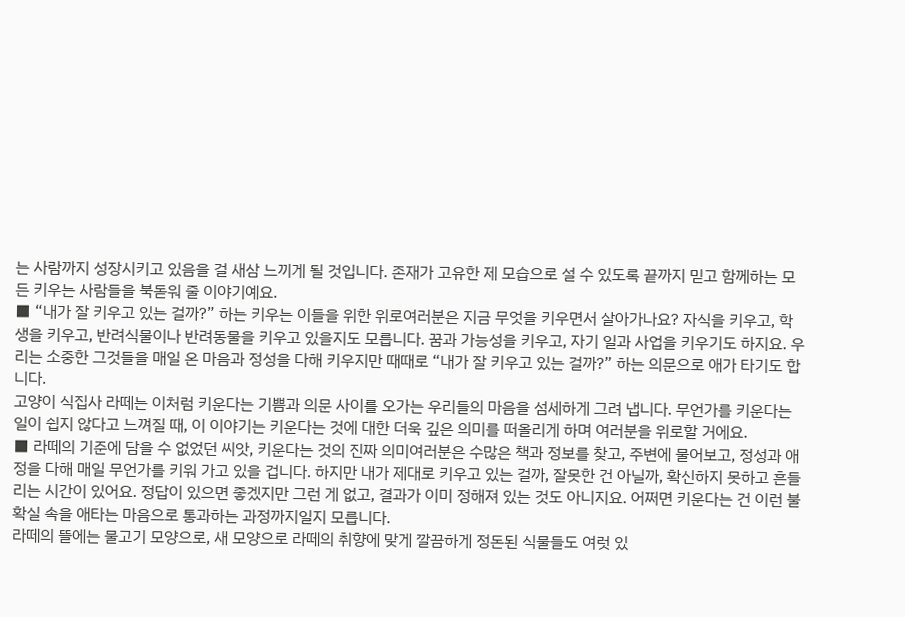는 사람까지 성장시키고 있음을 걸 새삼 느끼게 될 것입니다. 존재가 고유한 제 모습으로 설 수 있도록 끝까지 믿고 함께하는 모든 키우는 사람들을 북돋워 줄 이야기예요.
■ “내가 잘 키우고 있는 걸까?” 하는 키우는 이들을 위한 위로여러분은 지금 무엇을 키우면서 살아가나요? 자식을 키우고, 학생을 키우고, 반려식물이나 반려동물을 키우고 있을지도 모릅니다. 꿈과 가능성을 키우고, 자기 일과 사업을 키우기도 하지요. 우리는 소중한 그것들을 매일 온 마음과 정성을 다해 키우지만 때때로 “내가 잘 키우고 있는 걸까?” 하는 의문으로 애가 타기도 합니다.
고양이 식집사 라떼는 이처럼 키운다는 기쁨과 의문 사이를 오가는 우리들의 마음을 섬세하게 그려 냅니다. 무언가를 키운다는 일이 쉽지 않다고 느껴질 때, 이 이야기는 키운다는 것에 대한 더욱 깊은 의미를 떠올리게 하며 여러분을 위로할 거에요.
■ 라떼의 기준에 담을 수 없었던 씨앗, 키운다는 것의 진짜 의미여러분은 수많은 책과 정보를 찾고, 주변에 물어보고, 정성과 애정을 다해 매일 무언가를 키워 가고 있을 겁니다. 하지만 내가 제대로 키우고 있는 걸까, 잘못한 건 아닐까, 확신하지 못하고 흔들리는 시간이 있어요. 정답이 있으면 좋겠지만 그런 게 없고, 결과가 이미 정해져 있는 것도 아니지요. 어쩌면 키운다는 건 이런 불확실 속을 애타는 마음으로 통과하는 과정까지일지 모릅니다.
라떼의 뜰에는 물고기 모양으로, 새 모양으로 라떼의 취향에 맞게 깔끔하게 정돈된 식물들도 여럿 있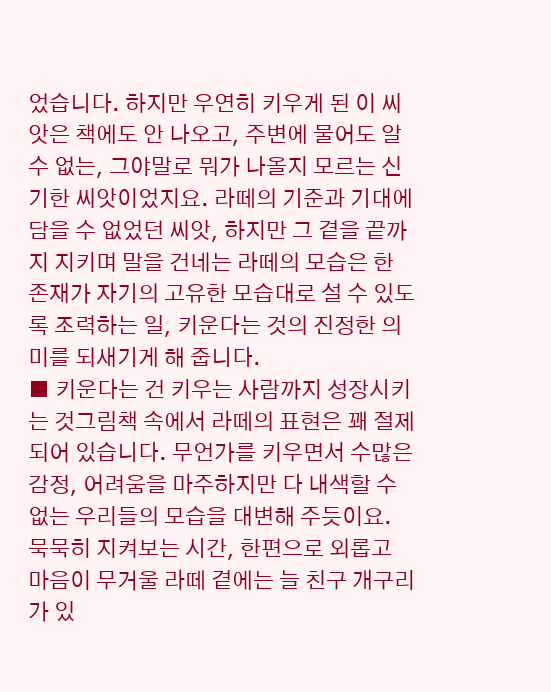었습니다. 하지만 우연히 키우게 된 이 씨앗은 책에도 안 나오고, 주변에 물어도 알 수 없는, 그야말로 뭐가 나올지 모르는 신기한 씨앗이었지요. 라떼의 기준과 기대에 담을 수 없었던 씨앗, 하지만 그 곁을 끝까지 지키며 말을 건네는 라떼의 모습은 한 존재가 자기의 고유한 모습대로 설 수 있도록 조력하는 일, 키운다는 것의 진정한 의미를 되새기게 해 줍니다.
■ 키운다는 건 키우는 사람까지 성장시키는 것그림책 속에서 라떼의 표현은 꽤 절제되어 있습니다. 무언가를 키우면서 수많은 감정, 어려움을 마주하지만 다 내색할 수 없는 우리들의 모습을 대변해 주듯이요. 묵묵히 지켜보는 시간, 한편으로 외롭고 마음이 무거울 라떼 곁에는 늘 친구 개구리가 있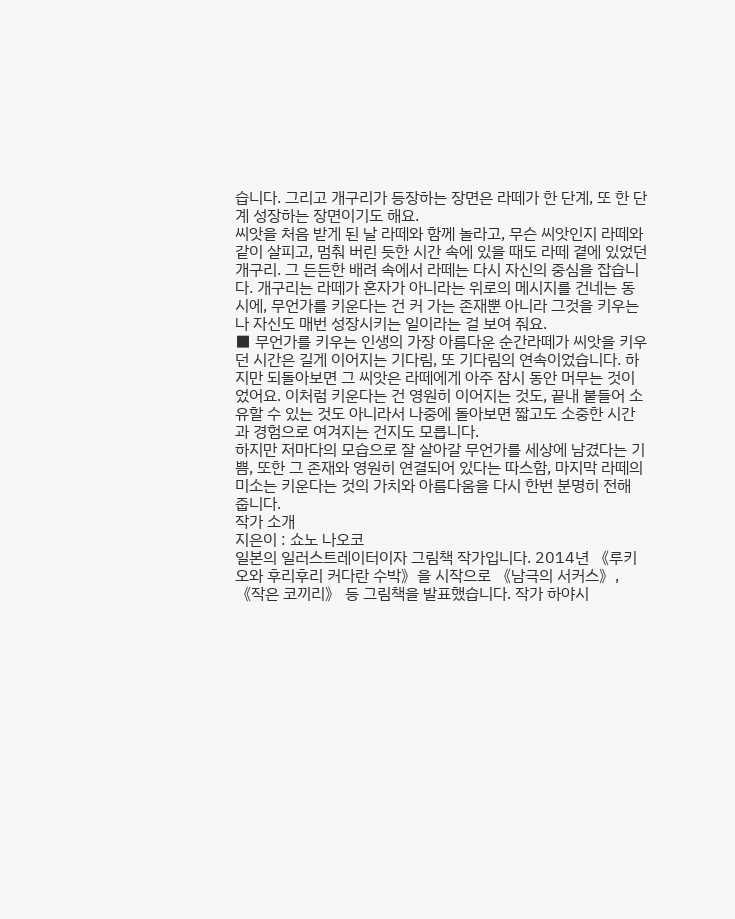습니다. 그리고 개구리가 등장하는 장면은 라떼가 한 단계, 또 한 단계 성장하는 장면이기도 해요.
씨앗을 처음 받게 된 날 라떼와 함께 놀라고, 무슨 씨앗인지 라떼와 같이 살피고, 멈춰 버린 듯한 시간 속에 있을 때도 라떼 곁에 있었던 개구리. 그 든든한 배려 속에서 라떼는 다시 자신의 중심을 잡습니다. 개구리는 라떼가 혼자가 아니라는 위로의 메시지를 건네는 동시에, 무언가를 키운다는 건 커 가는 존재뿐 아니라 그것을 키우는 나 자신도 매번 성장시키는 일이라는 걸 보여 줘요.
■ 무언가를 키우는 인생의 가장 아름다운 순간라떼가 씨앗을 키우던 시간은 길게 이어지는 기다림, 또 기다림의 연속이었습니다. 하지만 되돌아보면 그 씨앗은 라떼에게 아주 잠시 동안 머무는 것이었어요. 이처럼 키운다는 건 영원히 이어지는 것도, 끝내 붙들어 소유할 수 있는 것도 아니라서 나중에 돌아보면 짧고도 소중한 시간과 경험으로 여겨지는 건지도 모릅니다.
하지만 저마다의 모습으로 잘 살아갈 무언가를 세상에 남겼다는 기쁨, 또한 그 존재와 영원히 연결되어 있다는 따스함, 마지막 라떼의 미소는 키운다는 것의 가치와 아름다움을 다시 한번 분명히 전해 줍니다.
작가 소개
지은이 : 쇼노 나오코
일본의 일러스트레이터이자 그림책 작가입니다. 2014년 《루키오와 후리후리 커다란 수박》을 시작으로 《남극의 서커스》, 《작은 코끼리》 등 그림책을 발표했습니다. 작가 하야시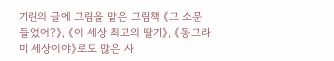기린의 글에 그림을 맡은 그림책 《그 소문 들었어?》, 《이 세상 최고의 딸기》, 《동그라미 세상이야》로도 많은 사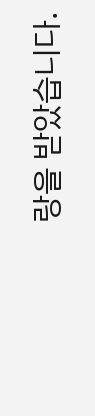랑을 받았습니다.